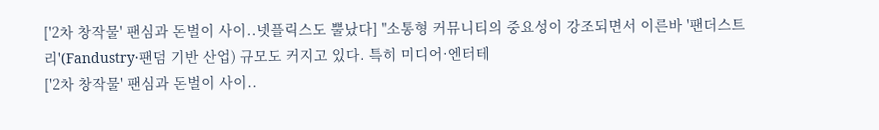['2차 창작물' 팬심과 돈벌이 사이..넷플릭스도 뿔났다] "소통형 커뮤니티의 중요성이 강조되면서 이른바 '팬더스트리'(Fandustry·팬덤 기반 산업) 규모도 커지고 있다. 특히 미디어·엔터테
['2차 창작물' 팬심과 돈벌이 사이..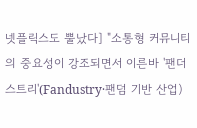넷플릭스도 뿔났다] "소통형 커뮤니티의 중요성이 강조되면서 이른바 '팬더스트리'(Fandustry·팬덤 기반 산업)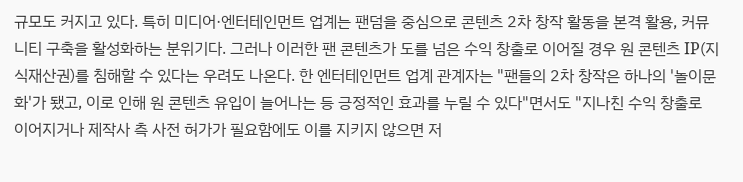규모도 커지고 있다. 특히 미디어·엔터테인먼트 업계는 팬덤을 중심으로 콘텐츠 2차 창작 활동을 본격 활용, 커뮤니티 구축을 활성화하는 분위기다. 그러나 이러한 팬 콘텐츠가 도를 넘은 수익 창출로 이어질 경우 원 콘텐츠 IP(지식재산권)를 침해할 수 있다는 우려도 나온다. 한 엔터테인먼트 업계 관계자는 "팬들의 2차 창작은 하나의 '놀이문화'가 됐고, 이로 인해 원 콘텐츠 유입이 늘어나는 등 긍정적인 효과를 누릴 수 있다"면서도 "지나친 수익 창출로 이어지거나 제작사 측 사전 허가가 필요함에도 이를 지키지 않으면 저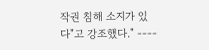작권 침해 소지가 있다"고 강조했다." ----